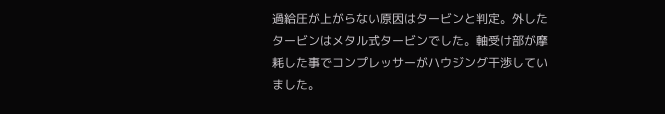過給圧が上がらない原因はタービンと判定。外したタービンはメタル式タービンでした。軸受け部が摩耗した事でコンプレッサーがハウジング干渉していました。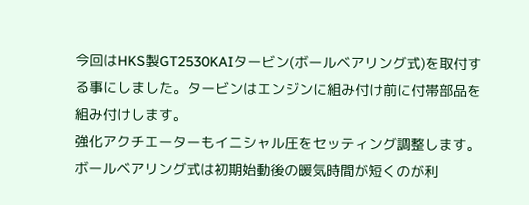今回はHKS製GT2530KAIタービン(ボールベアリング式)を取付する事にしました。タービンはエンジンに組み付け前に付帯部品を組み付けします。
強化アクチエーターもイニシャル圧をセッティング調整します。
ボールベアリング式は初期始動後の暖気時間が短くのが利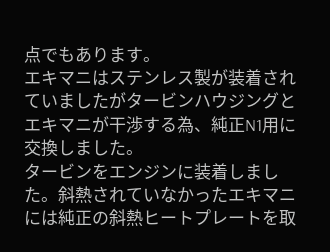点でもあります。
エキマニはステンレス製が装着されていましたがタービンハウジングとエキマニが干渉する為、純正N1用に交換しました。
タービンをエンジンに装着しました。斜熱されていなかったエキマニには純正の斜熱ヒートプレートを取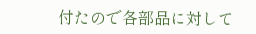付たので各部品に対して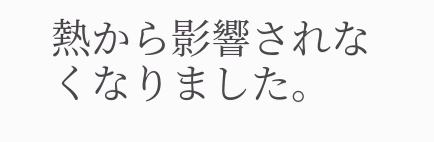熱から影響されなくなりました。